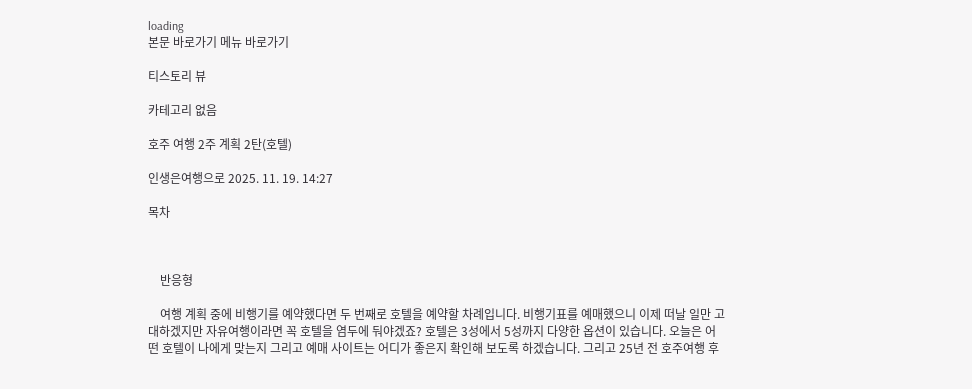loading
본문 바로가기 메뉴 바로가기

티스토리 뷰

카테고리 없음

호주 여행 2주 계획 2탄(호텔)

인생은여행으로 2025. 11. 19. 14:27

목차



    반응형

    여행 계획 중에 비행기를 예약했다면 두 번째로 호텔을 예약할 차례입니다. 비행기표를 예매했으니 이제 떠날 일만 고대하겠지만 자유여행이라면 꼭 호텔을 염두에 둬야겠죠? 호텔은 3성에서 5성까지 다양한 옵션이 있습니다. 오늘은 어떤 호텔이 나에게 맞는지 그리고 예매 사이트는 어디가 좋은지 확인해 보도록 하겠습니다. 그리고 25년 전 호주여행 후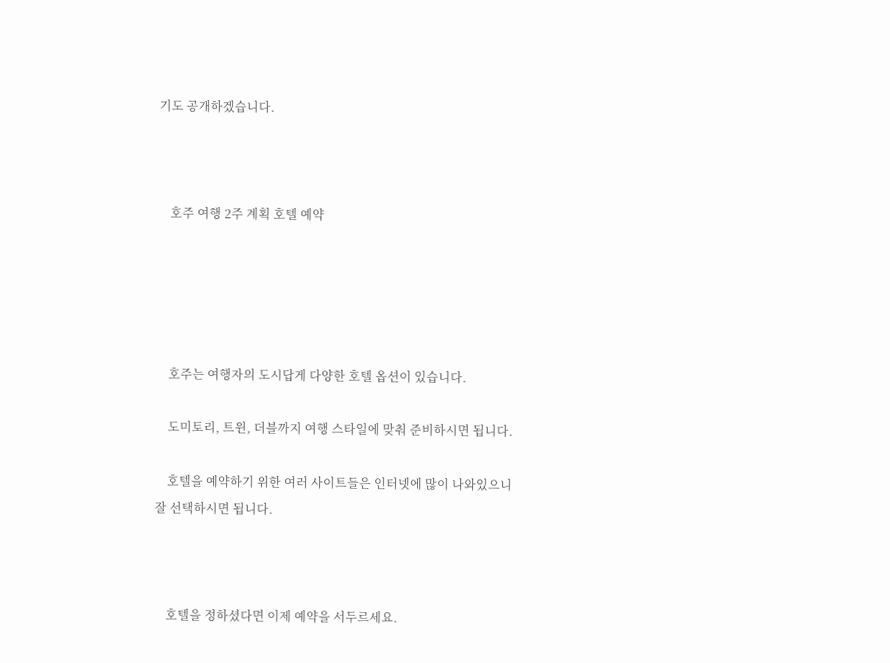기도 공개하겠습니다.



    호주 여행 2주 계획 호텔 예약





    호주는 여행자의 도시답게 다양한 호텔 옵션이 있습니다.

    도미토리, 트윈, 더블까지 여행 스타일에 맞춰 준비하시면 됩니다.

    호텔을 예약하기 위한 여러 사이트들은 인터넷에 많이 나와있으니 잘 선택하시면 됩니다.



    호텔을 정하셨다면 이제 예약을 서두르세요.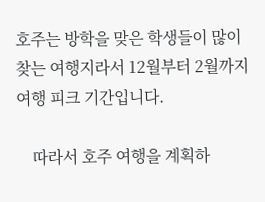호주는 방학을 맞은 학생들이 많이 찾는 여행지라서 12월부터 2월까지 여행 피크 기간입니다.

    따라서 호주 여행을 계획하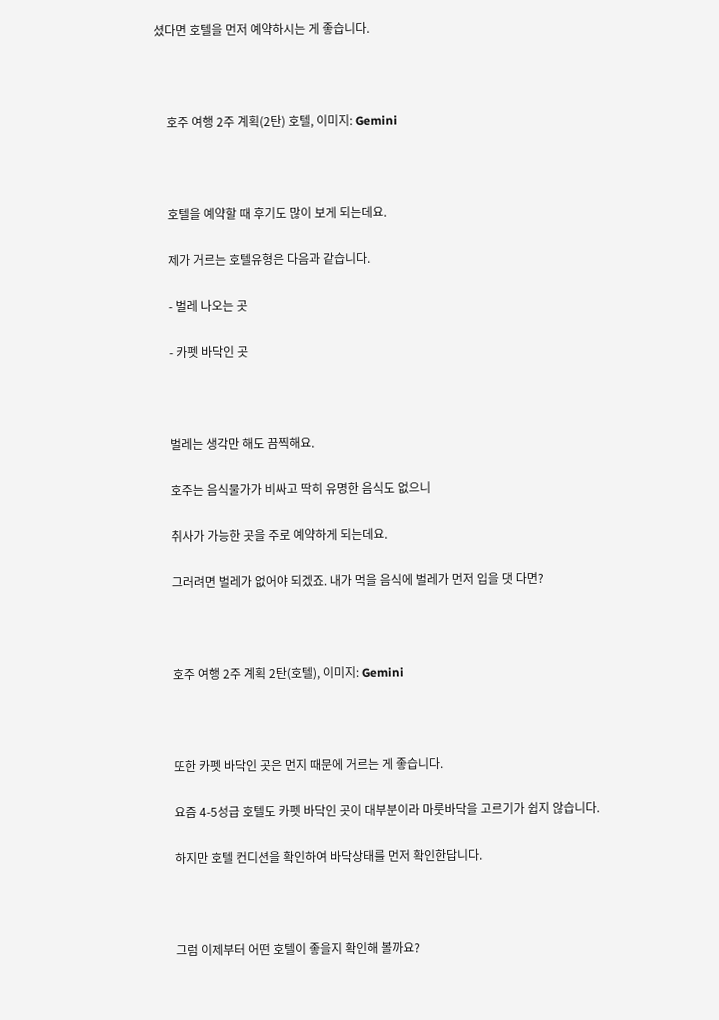셨다면 호텔을 먼저 예약하시는 게 좋습니다.



    호주 여행 2주 계획(2탄) 호텔, 이미지: Gemini



    호텔을 예약할 때 후기도 많이 보게 되는데요.

    제가 거르는 호텔유형은 다음과 같습니다.

    - 벌레 나오는 곳

    - 카펫 바닥인 곳



    벌레는 생각만 해도 끔찍해요.

    호주는 음식물가가 비싸고 딱히 유명한 음식도 없으니

    취사가 가능한 곳을 주로 예약하게 되는데요.

    그러려면 벌레가 없어야 되겠죠. 내가 먹을 음식에 벌레가 먼저 입을 댓 다면?



    호주 여행 2주 계획 2탄(호텔), 이미지: Gemini



    또한 카펫 바닥인 곳은 먼지 때문에 거르는 게 좋습니다.

    요즘 4-5성급 호텔도 카펫 바닥인 곳이 대부분이라 마룻바닥을 고르기가 쉽지 않습니다.

    하지만 호텔 컨디션을 확인하여 바닥상태를 먼저 확인한답니다.



    그럼 이제부터 어떤 호텔이 좋을지 확인해 볼까요?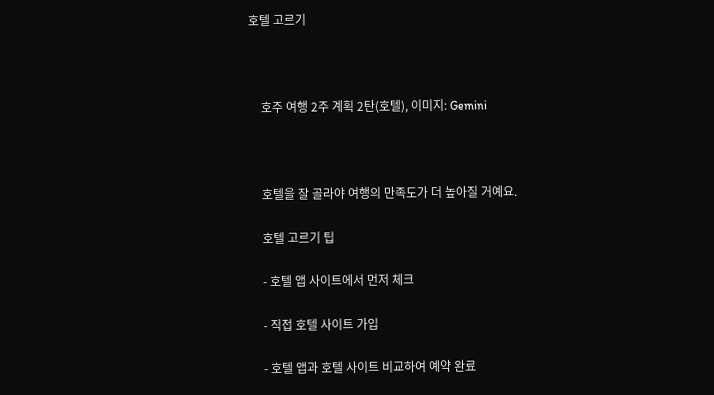호텔 고르기



    호주 여행 2주 계획 2탄(호텔), 이미지: Gemini



    호텔을 잘 골라야 여행의 만족도가 더 높아질 거예요.

    호텔 고르기 팁

    - 호텔 앱 사이트에서 먼저 체크

    - 직접 호텔 사이트 가입

    - 호텔 앱과 호텔 사이트 비교하여 예약 완료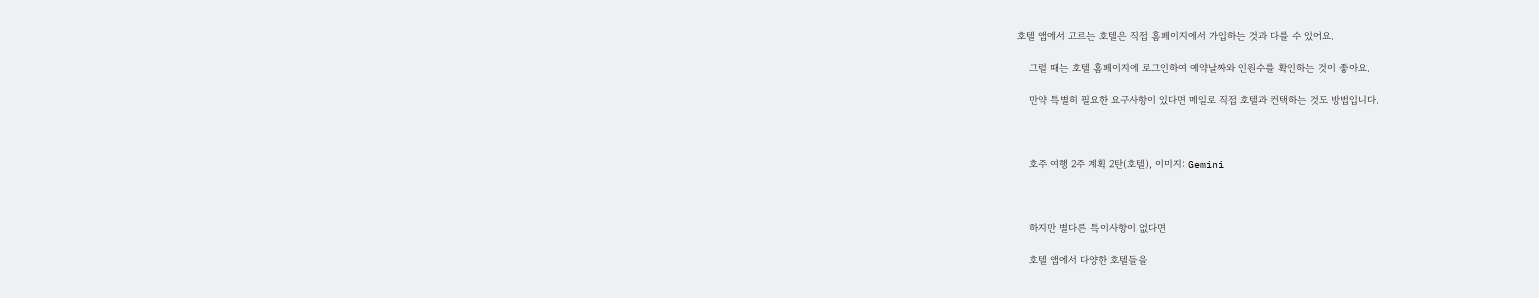호텔 앱에서 고르는 호텔은 직접 홈페이지에서 가입하는 것과 다를 수 있어요.

    그럴 때는 호텔 홈페이지에 로그인하여 예약날짜와 인원수를 확인하는 것이 좋아요.

    만약 특별히 필요한 요구사항이 있다면 메일로 직접 호텔과 컨택하는 것도 방법입니다.



    호주 여행 2주 계획 2탄(호텔), 이미지: Gemini



    하지만 별다른 특이사항이 없다면

    호텔 앱에서 다양한 호텔들을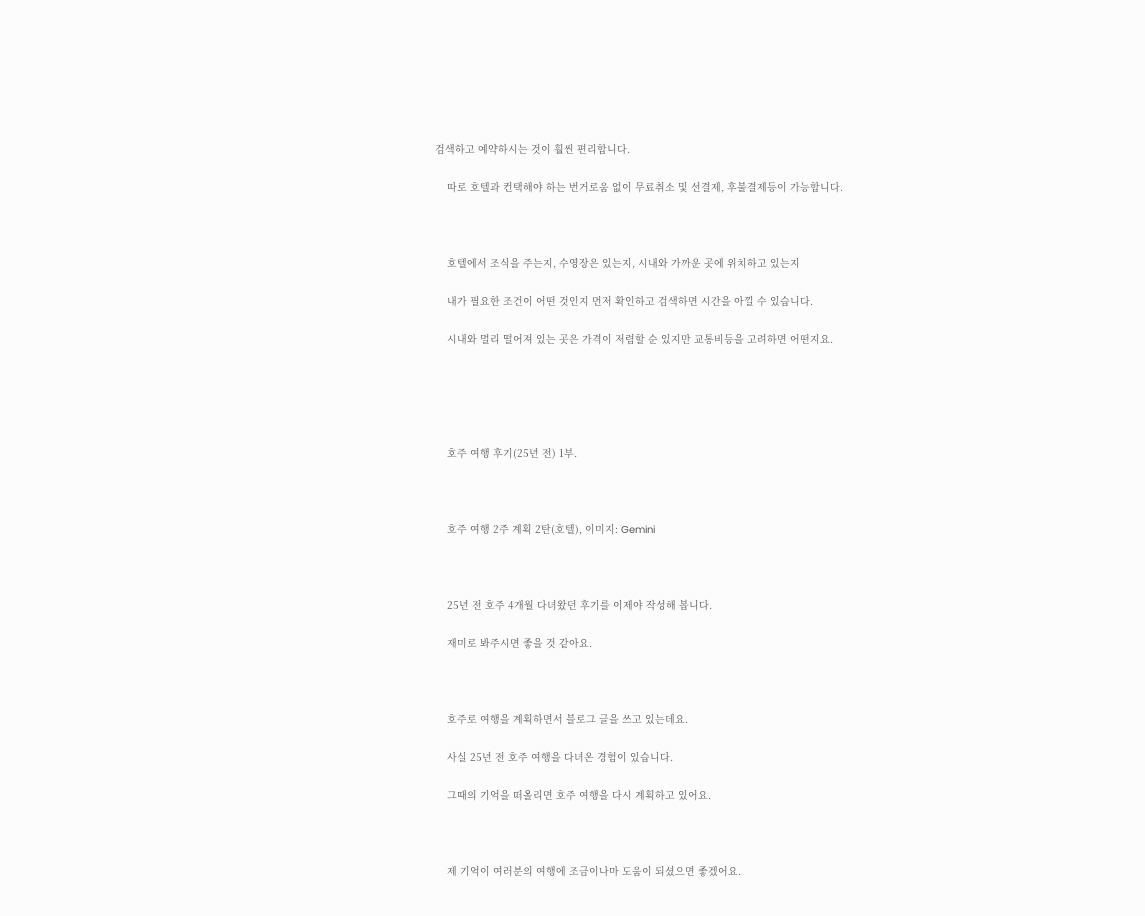검색하고 예약하시는 것이 훨씬 편리합니다.

    따로 호텔과 컨택해야 하는 번거로움 없이 무료취소 및 선결제, 후불결제등이 가능합니다.



    호텔에서 조식을 주는지, 수영장은 있는지, 시내와 가까운 곳에 위치하고 있는지

    내가 필요한 조건이 어떤 것인지 먼저 확인하고 검색하면 시간을 아낄 수 있습니다.

    시내와 멀리 떨어져 있는 곳은 가격이 저렴할 순 있지만 교통비등을 고려하면 어떤지요.





    호주 여행 후기(25년 전) 1부.



    호주 여행 2주 계획 2탄(호텔), 이미지: Gemini



    25년 전 호주 4개월 다녀왔던 후기를 이제야 작성해 봅니다.

    재미로 봐주시면 좋을 것 같아요.



    호주로 여행을 계획하면서 블로그 글을 쓰고 있는데요.

    사실 25년 전 호주 여행을 다녀온 경험이 있습니다.

    그때의 기억을 떠올리면 호주 여행을 다시 계획하고 있어요.



    제 기억이 여러분의 여행에 조금이나마 도움이 되셨으면 좋겠어요.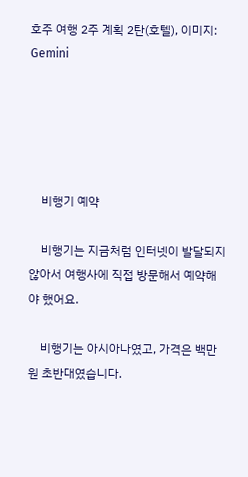호주 여행 2주 계획 2탄(호텔), 이미지: Gemini





    비행기 예약

    비행기는 지금처럼 인터넷이 발달되지 않아서 여행사에 직접 방문해서 예약해야 했어요.

    비행기는 아시아나였고, 가격은 백만 원 초반대였습니다.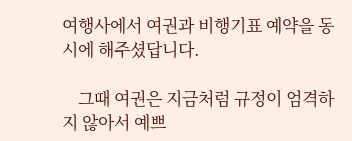여행사에서 여권과 비행기표 예약을 동시에 해주셨답니다.

    그때 여권은 지금처럼 규정이 엄격하지 않아서 예쁘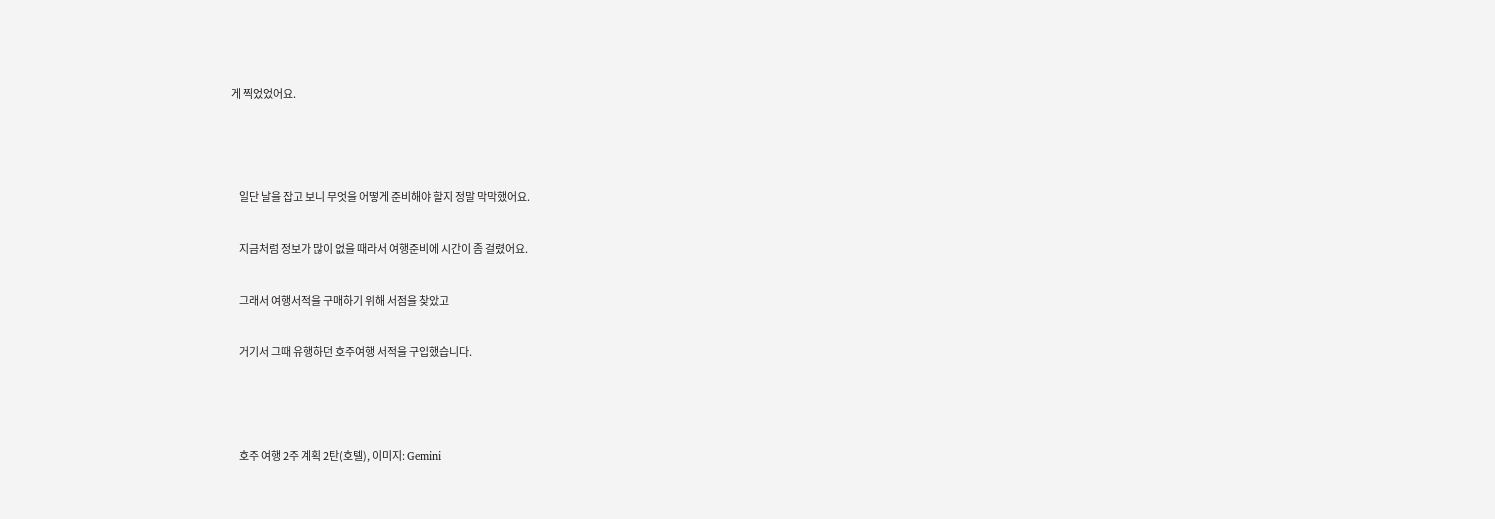게 찍었었어요.



    일단 날을 잡고 보니 무엇을 어떻게 준비해야 할지 정말 막막했어요.

    지금처럼 정보가 많이 없을 때라서 여행준비에 시간이 좀 걸렸어요.

    그래서 여행서적을 구매하기 위해 서점을 찾았고

    거기서 그때 유행하던 호주여행 서적을 구입했습니다.



    호주 여행 2주 계획 2탄(호텔), 이미지: Gemini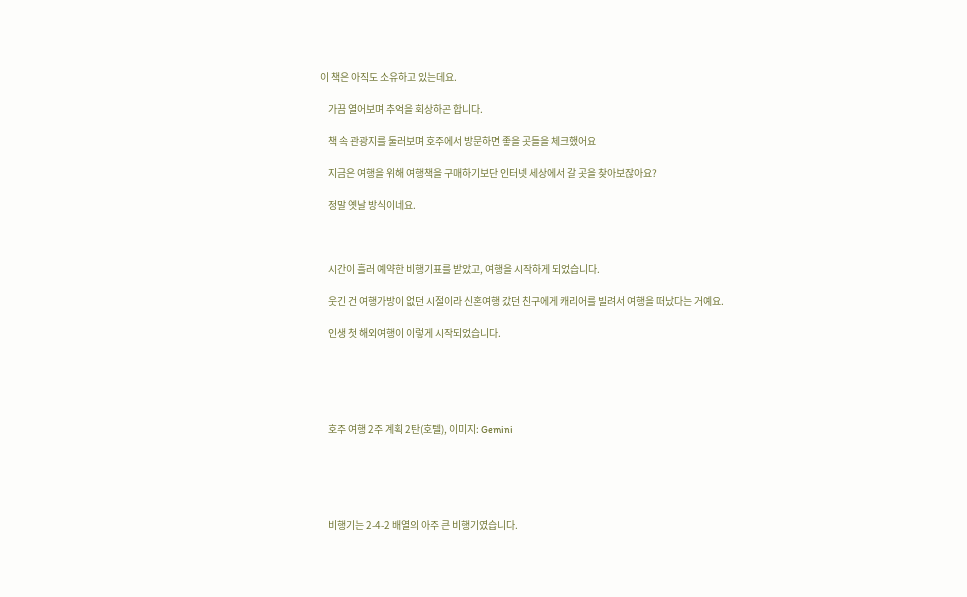이 책은 아직도 소유하고 있는데요.

    가끔 열어보며 추억을 회상하곤 합니다.

    책 속 관광지를 둘러보며 호주에서 방문하면 좋을 곳들을 체크했어요

    지금은 여행을 위해 여행책을 구매하기보단 인터넷 세상에서 갈 곳을 찾아보잖아요?

    정말 옛날 방식이네요.



    시간이 흘러 예약한 비행기표를 받았고, 여행을 시작하게 되었습니다.

    웃긴 건 여행가방이 없던 시절이라 신혼여행 갔던 친구에게 캐리어를 빌려서 여행을 떠났다는 거예요.

    인생 첫 해외여행이 이렇게 시작되었습니다.





    호주 여행 2주 계획 2탄(호텔), 이미지: Gemini





    비행기는 2-4-2 배열의 아주 큰 비행기였습니다.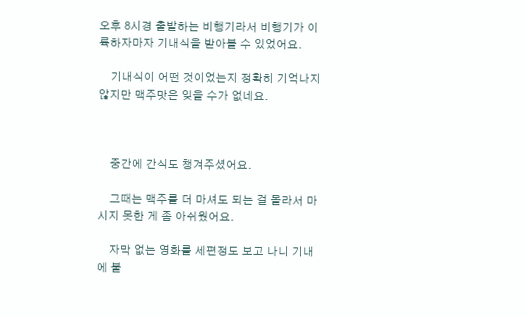오후 8시경 출발하는 비행기라서 비행기가 이륙하자마자 기내식을 받아볼 수 있었어요.

    기내식이 어떤 것이었는지 정확히 기억나지 않지만 맥주맛은 잊을 수가 없네요.



    중간에 간식도 챙겨주셨어요.

    그때는 맥주를 더 마셔도 되는 걸 몰라서 마시지 못한 게 좀 아쉬웠어요.

    자막 없는 영화를 세편정도 보고 나니 기내에 불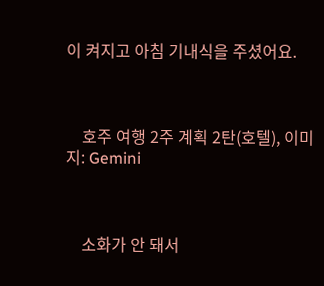이 켜지고 아침 기내식을 주셨어요.



    호주 여행 2주 계획 2탄(호텔), 이미지: Gemini



    소화가 안 돼서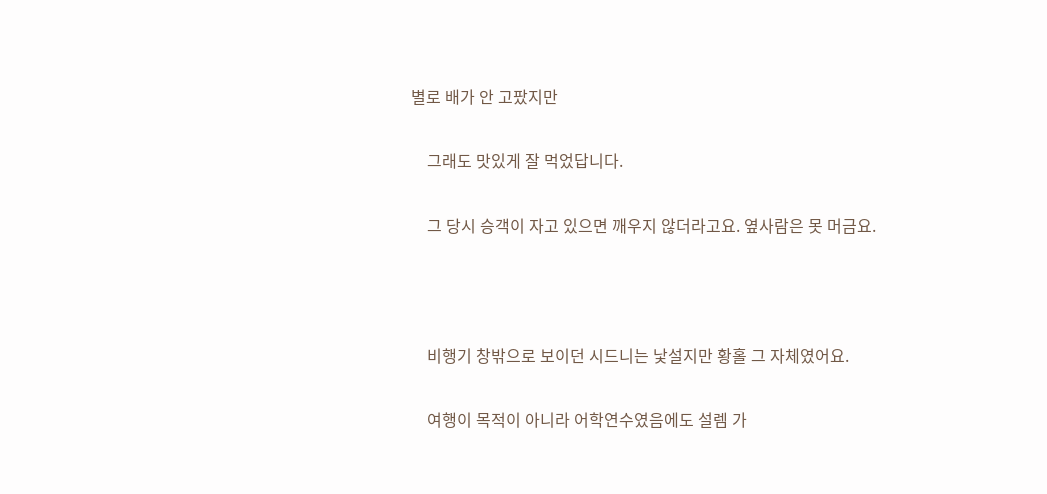별로 배가 안 고팠지만

    그래도 맛있게 잘 먹었답니다.

    그 당시 승객이 자고 있으면 깨우지 않더라고요. 옆사람은 못 머금요.



    비행기 창밖으로 보이던 시드니는 낯설지만 황홀 그 자체였어요.

    여행이 목적이 아니라 어학연수였음에도 설렘 가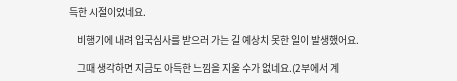득한 시절이었네요.

    비행기에 내려 입국심사를 받으러 가는 길 예상치 못한 일이 발생했어요.

    그때 생각하면 지금도 아득한 느낌을 지울 수가 없네요.(2부에서 계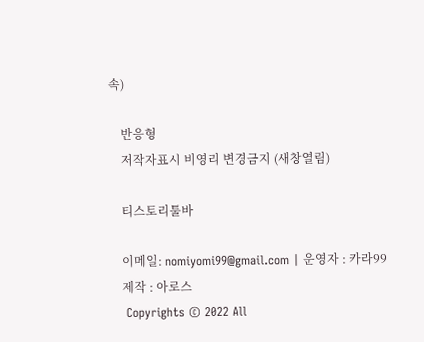속)

    반응형
    저작자표시 비영리 변경금지 (새창열림)

    티스토리툴바

    이메일: nomiyomi99@gmail.com | 운영자 : 카라99
    제작 : 아로스
    Copyrights © 2022 All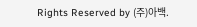Rights Reserved by (주)아백.